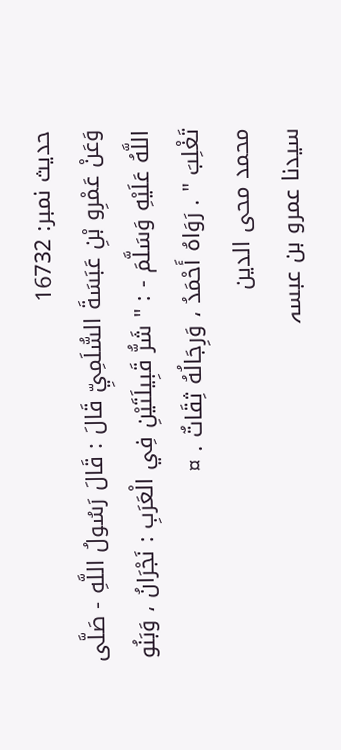حدیث نمبر: 16732
وَعَنْ عَمْرِو بْنِ عَبَسَةَ السُّلَمِيِّ قَالَ : قَالَ رَسُولُ اللَّهِ - صَلَّى اللَّهُ عَلَيْهِ وَسَلَّمَ - : " شَرُّ قَبِيلَتَيْنِ فِي الْعَرَبِ : نَجْرَانُ ، وَبَنُو تَغْلِبَ " . رَوَاهُ أَحْمَدُ ، وَرِجَالُهُ ثِقَاتٌ . ¤
محمد محی الدین
سیدنا عمرو بن عبسہ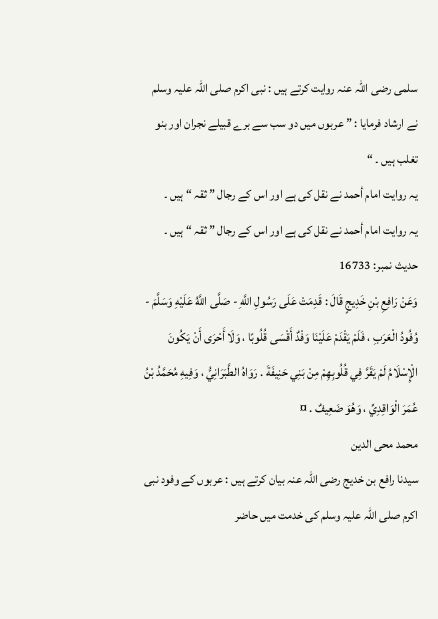سلمی رضی اللہ عنہ روایت کرتے ہیں : نبی اکرم صلی اللہ علیہ وسلم نے ارشاد فرمایا : ” عربوں میں دو سب سے برے قبیلے نجران اور بنو تغلب ہیں ۔ “
یہ روایت امام أحمد نے نقل کی ہے اور اس کے رجال ” ثقہ “ ہیں ۔
یہ روایت امام أحمد نے نقل کی ہے اور اس کے رجال ” ثقہ “ ہیں ۔
حدیث نمبر: 16733
وَعَنْ رَافِعِ بْنِ خَدِيجٍ قَالَ : قَدِمَتْ عَلَى رَسُولِ اللَّهِ - صَلَّى اللَّهُ عَلَيْهِ وَسَلَّمَ - وُفُودُ الْعَرَبِ ، فَلَمْ يَقْدَمْ عَلَيْنَا وَفْدٌ أَقْسَى قُلُوبًا ، وَلَا أَحْرَى أَنْ يَكُونَ الْإِسْلَامُ لَمْ يَقَرَّ فِي قُلُوبِهِمْ مِنْ بَنِي حَنِيفَةَ . رَوَاهُ الطَّبَرَانِيُّ ، وَفِيهِ مُحَمَّدُ بْنُ عُمَرَ الْوَاقِدِيِّ ، وَهُوَ ضَعِيفٌ . ¤
محمد محی الدین
سیدنا رافع بن خدیج رضی اللہ عنہ بیان کرتے ہیں : عربوں کے وفود نبی اکرم صلی اللہ علیہ وسلم کی خدمت میں حاضر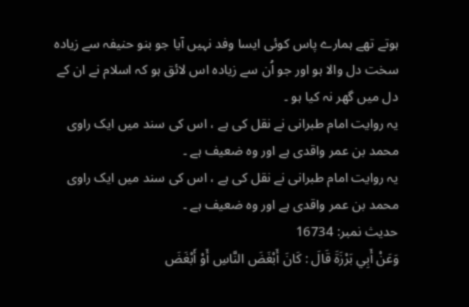ہوتے تھے ہمارے پاس کوئی ایسا وفد نہیں آیا جو بنو حنیفہ سے زیادہ سخت دل والا ہو اور جو اُن سے زیادہ اس لائق ہو کہ اسلام نے ان کے دل میں گھر نہ کیا ہو ۔
یہ روایت امام طبرانی نے نقل کی ہے ، اس کی سند میں ایک راوی محمد بن عمر واقدی ہے اور وہ ضعیف ہے ۔
یہ روایت امام طبرانی نے نقل کی ہے ، اس کی سند میں ایک راوی محمد بن عمر واقدی ہے اور وہ ضعیف ہے ۔
حدیث نمبر: 16734
وَعَنْ أَبِي بَرْزَةَ قَالَ : كَانَ أَبْغَضَ النَّاسِ أَوْ أَبْغَضَ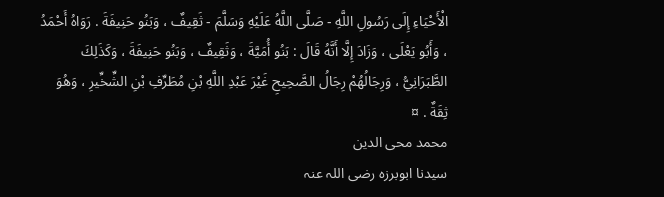الْأَحْيَاءِ إِلَى رَسُولِ اللَّهِ - صَلَّى اللَّهُ عَلَيْهِ وَسَلَّمَ - ثَقِيفٌ ، وَبَنُو حَنِيفَةَ . رَوَاهُ أَحْمَدُ ، وَأَبُو يَعْلَى ، وَزَادَ إِلَّا أَنَّهُ قَالَ : بَنُو أُمَيَّةَ ، وَثَقِيفٌ ، وَبَنُو حَنِيفَةَ ، وَكَذَلِكَ الطَّبَرَانِيُّ ، وَرِجَالُهُمْ رِجَالُ الصَّحِيحِ غَيْرَ عَبْدِ اللَّهِ بْنِ مُطَرِّفِ بْنِ الشِّخِّيرِ ، وَهُوَ ثِقَةٌ . ¤
محمد محی الدین
سیدنا ابوبرزہ رضی اللہ عنہ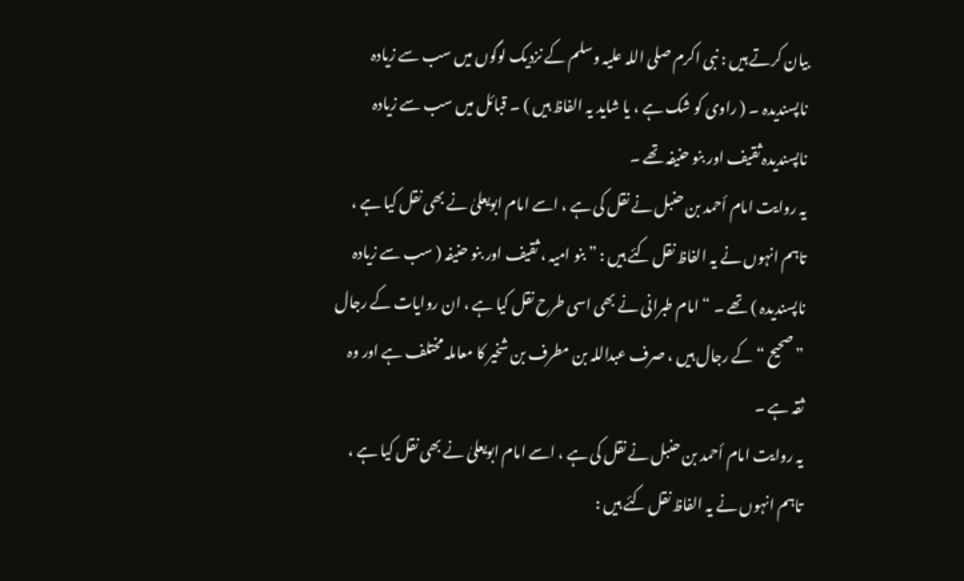بیان کرتے ہیں : نبی اکرم صلی اللہ علیہ وسلم کے نزدیک لوگوں میں سب سے زیادہ ناپسندیدہ ۔ ( راوی کو شک ہے ، یا شاید یہ الفاظ ہیں ) ۔ قبائل میں سب سے زیادہ ناپسندیدہ ثقیف اور بنو حنیفہ تھے ۔
یہ روایت امام أحمد بن حنبل نے نقل کی ہے ، اسے امام ابویعلیٰ نے بھی نقل کیا ہے ، تاہم انہوں نے یہ الفاظ نقل کئے ہیں : ” بنو امیہ ، ثقیف اور بنو حنیفہ ( سب سے زیادہ ناپسندیدہ ) تھے ۔ “ امام طبرانی نے بھی اسی طرح نقل کیا ہے ، ان روایات کے رجال ” صحیح “ کے رجال ہیں ، صرف عبداللہ بن مطرف بن شخیر کا معاملہ مختلف ہے اور وہ ثقہ ہے ۔
یہ روایت امام أحمد بن حنبل نے نقل کی ہے ، اسے امام ابویعلیٰ نے بھی نقل کیا ہے ، تاہم انہوں نے یہ الفاظ نقل کئے ہیں :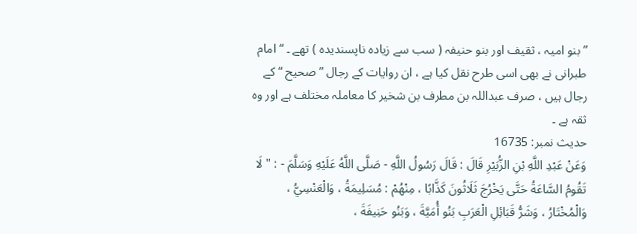” بنو امیہ ، ثقیف اور بنو حنیفہ ( سب سے زیادہ ناپسندیدہ ) تھے ۔ “ امام طبرانی نے بھی اسی طرح نقل کیا ہے ، ان روایات کے رجال ” صحیح “ کے رجال ہیں ، صرف عبداللہ بن مطرف بن شخیر کا معاملہ مختلف ہے اور وہ ثقہ ہے ۔
حدیث نمبر: 16735
وَعَنْ عَبْدِ اللَّهِ بْنِ الزُّبَيْرِ قَالَ : قَالَ رَسُولُ اللَّهِ - صَلَّى اللَّهُ عَلَيْهِ وَسَلَّمَ - : " لَا تَقُومُ السَّاعَةُ حَتَّى يَخْرُجَ ثَلَاثُونَ كَذَّابًا ، مِنْهُمْ : مُسَلِيمَةُ ، وَالْعَنْسِيُّ ، وَالْمُخْتَارُ ، وَشَرُّ قَبَائِلِ الْعَرَبِ بَنُو أُمَيَّةَ ، وَبَنُو حَنِيفَةَ ،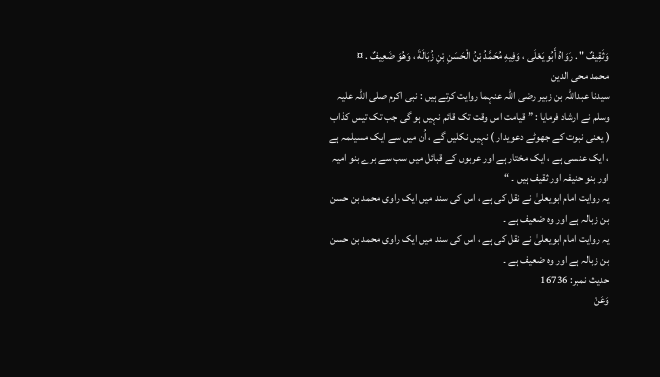وَثَقِيفٌ " . رَوَاهُ أَبُو يَعْلَى ، وَفِيهِ مُحَمَّدُ بْنُ الْحَسَنِ بْنِ زُبَالَةَ ، وَهُوَ ضَعِيفٌ . ¤
محمد محی الدین
سیدنا عبداللہ بن زبیر رضی اللہ عنہما روایت کرتے ہیں : نبی اکرم صلی اللہ علیہ وسلم نے ارشاد فرمایا : ” قیامت اس وقت تک قائم نہیں ہو گی جب تک تیس کذاب ( یعنی نبوت کے جھوٹے دعویدار ) نہیں نکلیں گے ، اُن میں سے ایک مسیلمہ ہے ، ایک عنسی ہے ، ایک مختار ہے اور عربوں کے قبائل میں سب سے برے بنو امیہ اور بنو حنیفہ اور ثقیف ہیں ۔ “
یہ روایت امام ابویعلیٰ نے نقل کی ہے ، اس کی سند میں ایک راوی محمد بن حسن بن زبالہ ہے اور وہ ضعیف ہے ۔
یہ روایت امام ابویعلیٰ نے نقل کی ہے ، اس کی سند میں ایک راوی محمد بن حسن بن زبالہ ہے اور وہ ضعیف ہے ۔
حدیث نمبر: 16736
وَعَنْ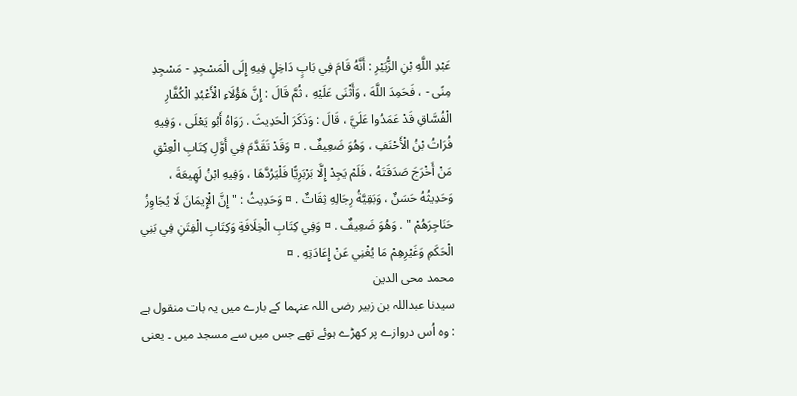عَبْدِ اللَّهِ بْنِ الزُّبَيْرِ : أَنَّهُ قَامَ فِي بَابٍ دَاخِلٍ فِيهِ إِلَى الْمَسْجِدِ - مَسْجِدِ مِنًى - ، فَحَمِدَ اللَّهَ ، وَأَثْنَى عَلَيْهِ ، ثُمَّ قَالَ : إِنَّ هَؤُلَاءِ الْأَعْبُدِ الْكُفَّارِ الْفُسَّاقِ قَدْ عَمَدُوا عَلَيَّ ، قَالَ : وَذَكَرَ الْحَدِيثَ . رَوَاهُ أَبُو يَعْلَى ، وَفِيهِ فُرَاتُ بْنُ الْأَحْنَفِ ، وَهُوَ ضَعِيفٌ . ¤ وَقَدْ تَقَدَّمَ فِي أَوَّلِ كِتَابِ الْعِتْقِ مَنْ أَخْرَجَ صَدَقَتَهُ ، فَلَمْ يَجِدْ إِلَّا بَرْبَرِيًّا فَلْيَرُدَّهَا ، وَفِيهِ ابْنُ لَهِيعَةَ ، وَحَدِيثُهُ حَسَنٌ ، وَبَقِيَّةُ رِجَالِهِ ثِقَاتٌ . ¤ وَحَدِيثُ : " إِنَّ الْإِيمَانَ لَا يُجَاوِزُ حَنَاجِرَهُمْ " . وَهُوَ ضَعِيفٌ . ¤ وَفِي كِتَابِ الْخِلَافَةِ وَكِتَابِ الْفِتَنِ فِي بَنِي الْحَكَمِ وَغَيْرِهِمْ مَا يُغْنِي عَنْ إِعَادَتِهِ . ¤
محمد محی الدین
سیدنا عبداللہ بن زبیر رضی اللہ عنہما کے بارے میں یہ بات منقول ہے : وہ اُس دروازے پر کھڑے ہوئے تھے جس میں سے مسجد میں ۔ یعنی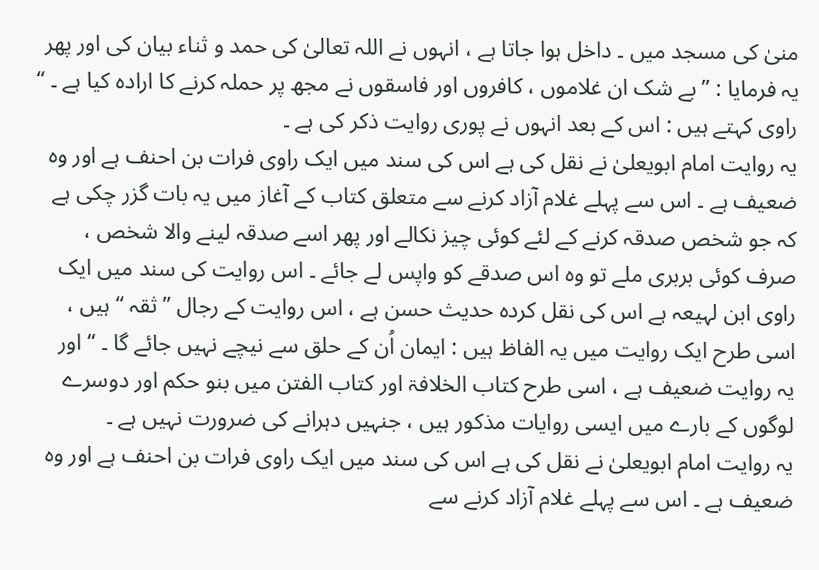منیٰ کی مسجد میں ۔ داخل ہوا جاتا ہے ، انہوں نے اللہ تعالیٰ کی حمد و ثناء بیان کی اور پھر یہ فرمایا : ” بے شک ان غلاموں ، کافروں اور فاسقوں نے مجھ پر حملہ کرنے کا ارادہ کیا ہے ۔ “ راوی کہتے ہیں : اس کے بعد انہوں نے پوری روایت ذکر کی ہے ۔
یہ روایت امام ابویعلیٰ نے نقل کی ہے اس کی سند میں ایک راوی فرات بن احنف ہے اور وہ ضعیف ہے ۔ اس سے پہلے غلام آزاد کرنے سے متعلق کتاب کے آغاز میں یہ بات گزر چکی ہے کہ جو شخص صدقہ کرنے کے لئے کوئی چیز نکالے اور پھر اسے صدقہ لینے والا شخص ، صرف کوئی بربری ملے تو وہ اس صدقے کو واپس لے جائے ۔ اس روایت کی سند میں ایک راوی ابن لہیعہ ہے اس کی نقل کردہ حدیث حسن ہے ، اس روایت کے رجال ” ثقہ “ ہیں ، اسی طرح ایک روایت میں یہ الفاظ ہیں : ایمان اُن کے حلق سے نیچے نہیں جائے گا ۔ “ اور
یہ روایت ضعیف ہے ، اسی طرح کتاب الخلافۃ اور کتاب الفتن میں بنو حکم اور دوسرے لوگوں کے بارے میں ایسی روایات مذکور ہیں ، جنہیں دہرانے کی ضرورت نہیں ہے ۔
یہ روایت امام ابویعلیٰ نے نقل کی ہے اس کی سند میں ایک راوی فرات بن احنف ہے اور وہ ضعیف ہے ۔ اس سے پہلے غلام آزاد کرنے سے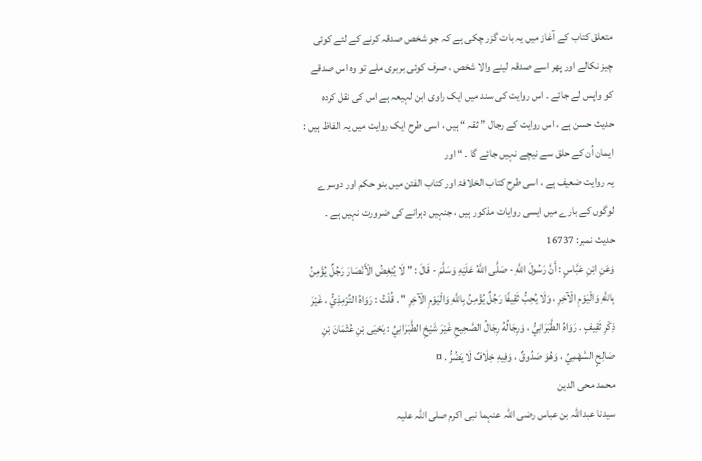متعلق کتاب کے آغاز میں یہ بات گزر چکی ہے کہ جو شخص صدقہ کرنے کے لئے کوئی چیز نکالے اور پھر اسے صدقہ لینے والا شخص ، صرف کوئی بربری ملے تو وہ اس صدقے کو واپس لے جائے ۔ اس روایت کی سند میں ایک راوی ابن لہیعہ ہے اس کی نقل کردہ حدیث حسن ہے ، اس روایت کے رجال ” ثقہ “ ہیں ، اسی طرح ایک روایت میں یہ الفاظ ہیں : ایمان اُن کے حلق سے نیچے نہیں جائے گا ۔ “ اور
یہ روایت ضعیف ہے ، اسی طرح کتاب الخلافۃ اور کتاب الفتن میں بنو حکم اور دوسرے لوگوں کے بارے میں ایسی روایات مذکور ہیں ، جنہیں دہرانے کی ضرورت نہیں ہے ۔
حدیث نمبر: 16737
وَعَنِ ابْنِ عَبَّاسٍ : أَنَّ رَسُولَ اللَّهِ - صَلَّى اللَّهُ عَلَيْهِ وَسَلَّمَ - قَالَ : " لَا يُبْغِضُ الْأَنْصَارَ رَجُلٌ يُؤْمِنُ بِاللَّهِ وَالْيَوْمِ الْآخِرِ ، وَلَا يُحِبُّ ثَقِيفًا رَجُلٌ يُؤْمِنُ بِاللَّهِ وَالْيَوْمِ الْآخِرِ " . قُلْتُ : رَوَاهُ التِّرْمِذِيُّ ، غَيْرَ ذِكْرِ ثَقِيفٍ . رَوَاهُ الطَّبَرَانِيُّ ، وَرِجَالُهُ رِجَالُ الصَّحِيحِ غَيْرَ شَيْخِ الطَّبَرَانِيِّ : يَحْيَى بْنِ عُثْمَانَ بْنِ صَالِحٍ السَّهْمِيِّ ، وَهُوَ صَدُوقٌ ، وَفِيهِ خِلَافٌ لَا يَضُرُّ . ¤
محمد محی الدین
سیدنا عبداللہ بن عباس رضی اللہ عنہما نبی اکرم صلی اللہ علیہ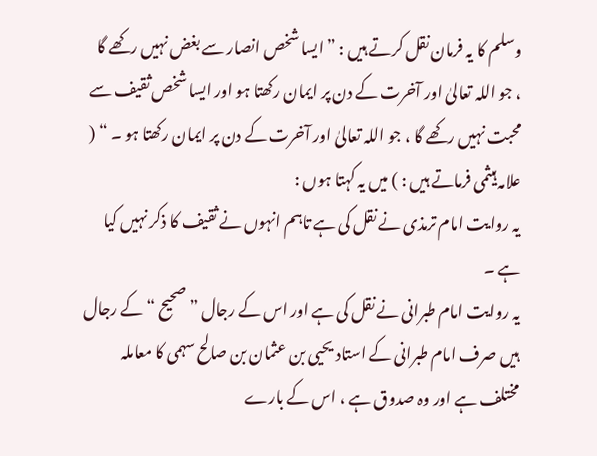وسلم کا یہ فرمان نقل کرتے ہیں : ” ایسا شخص انصار سے بغض نہیں رکھے گا ، جو اللہ تعالیٰ اور آخرت کے دن پر ایمان رکھتا ہو اور ایسا شخص ثقیف سے محبت نہیں رکھے گا ، جو اللہ تعالیٰ اور آخرت کے دن پر ایمان رکھتا ہو ۔ “ ( علامہ ہیثمی فرماتے ہیں : ) میں یہ کہتا ہوں :
یہ روایت امام ترمذی نے نقل کی ہے تاہم انہوں نے ثقیف کا ذکر نہیں کیا ہے ۔
یہ روایت امام طبرانی نے نقل کی ہے اور اس کے رجال ” صحیح “ کے رجال ہیں صرف امام طبرانی کے استاد یحیی بن عثمان بن صالح سہمی کا معاملہ مختلف ہے اور وہ صدوق ہے ، اس کے بارے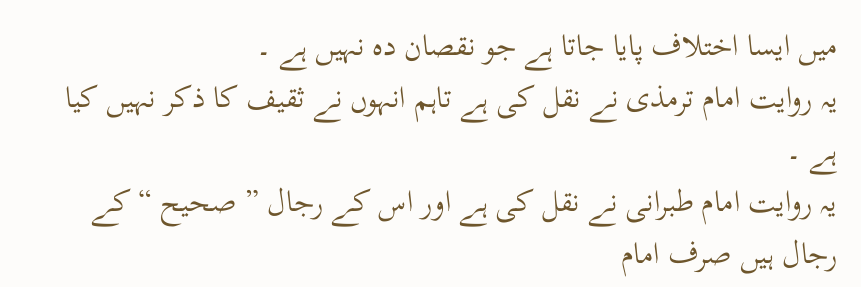میں ایسا اختلاف پایا جاتا ہے جو نقصان دہ نہیں ہے ۔
یہ روایت امام ترمذی نے نقل کی ہے تاہم انہوں نے ثقیف کا ذکر نہیں کیا ہے ۔
یہ روایت امام طبرانی نے نقل کی ہے اور اس کے رجال ” صحیح “ کے رجال ہیں صرف امام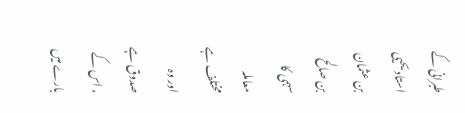طبرانی کے استاد یحیی بن عثمان بن صالح سہمی کا معاملہ مختلف ہے اور وہ صدوق ہے ، اس کے بارے میں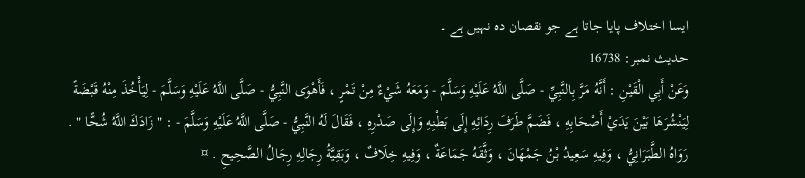ایسا اختلاف پایا جاتا ہے جو نقصان دہ نہیں ہے ۔
حدیث نمبر: 16738
وَعَنْ أَبِي الْقَيْنِ : أَنَّهُ مَرَّ بِالنَّبِيِّ - صَلَّى اللَّهُ عَلَيْهِ وَسَلَّمَ - وَمَعَهُ شَيْءٌ مِنْ تَمْرٍ ، فَأَهْوَى النَّبِيُّ - صَلَّى اللَّهُ عَلَيْهِ وَسَلَّمَ - لِيَأْخُذَ مِنْهُ قَبْضَةً لِيَنْشُرَهَا بَيْنَ يَدَيْ أَصْحَابِهِ ، فَضَمَّ طَرَفَ رِدَائِهِ إِلَى بَطْنِهِ وَإِلَى صَدْرِهِ ، فَقَالَ لَهُ النَّبِيُّ - صَلَّى اللَّهُ عَلَيْهِ وَسَلَّمَ - : " زَادَكَ اللَّهُ شُحًّا " . رَوَاهُ الطَّبَرَانِيُّ ، وَفِيهِ سَعِيدُ بْنُ جَمْهَانَ ، وَثَّقَهُ جَمَاعَةٌ ، وَفِيهِ خِلَافٌ ، وَبَقِيَّةُ رِجَالِهِ رِجَالُ الصَّحِيحِ . ¤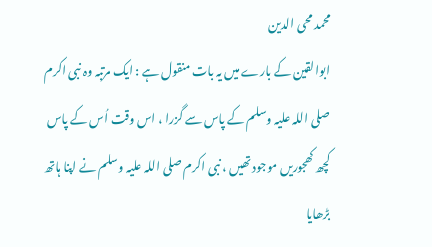محمد محی الدین
ابوالقین کے بارے میں یہ بات منقول ہے : ایک مرتبہ وہ نبی اکرم صلی اللہ علیہ وسلم کے پاس سے گزرا ، اس وقت اُس کے پاس کچھ کھجوریں موجود تھیں ، نبی اکرم صلی اللہ علیہ وسلم نے اپنا ہاتھ بڑھایا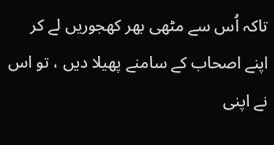تاکہ اُس سے مٹھی بھر کھجوریں لے کر اپنے اصحاب کے سامنے پھیلا دیں ، تو اس نے اپنی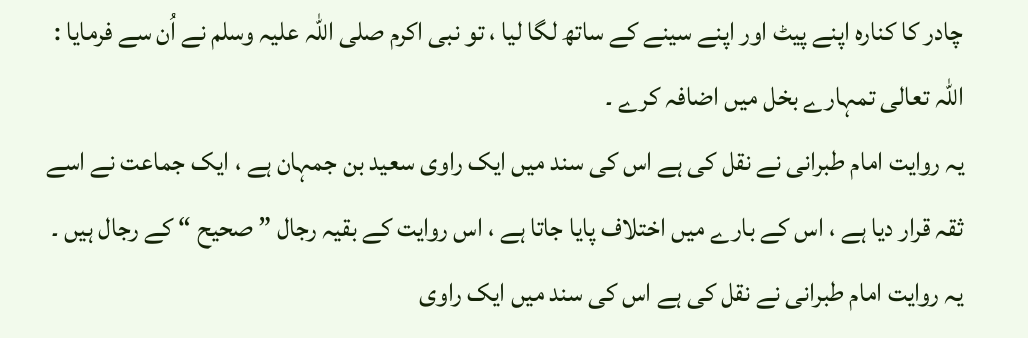چادر کا کنارہ اپنے پیٹ اور اپنے سینے کے ساتھ لگا لیا ، تو نبی اکرم صلی اللہ علیہ وسلم نے اُن سے فرمایا : اللہ تعالی تمہارے بخل میں اضافہ کرے ۔
یہ روایت امام طبرانی نے نقل کی ہے اس کی سند میں ایک راوی سعید بن جمہان ہے ، ایک جماعت نے اسے ثقہ قرار دیا ہے ، اس کے بارے میں اختلاف پایا جاتا ہے ، اس روایت کے بقیہ رجال ” صحیح “ کے رجال ہیں ۔
یہ روایت امام طبرانی نے نقل کی ہے اس کی سند میں ایک راوی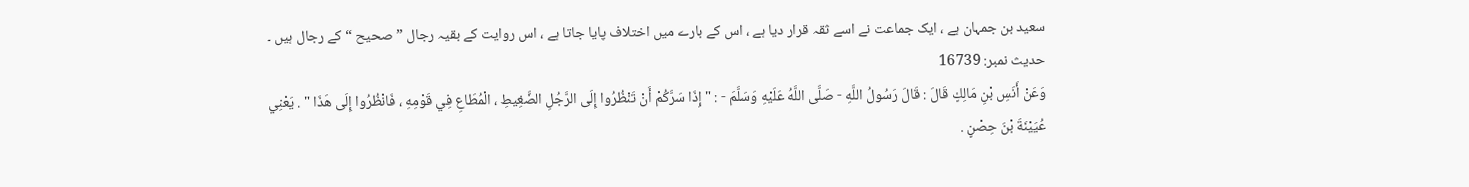سعید بن جمہان ہے ، ایک جماعت نے اسے ثقہ قرار دیا ہے ، اس کے بارے میں اختلاف پایا جاتا ہے ، اس روایت کے بقیہ رجال ” صحیح “ کے رجال ہیں ۔
حدیث نمبر: 16739
وَعَنْ أَنَسِ بْنِ مَالِكٍ قَالَ : قَالَ رَسُولُ اللَّهِ - صَلَّى اللَّهُ عَلَيْهِ وَسَلَّمَ - : " إِذَا سَرَّكُمْ أَنْ تَنْظُرُوا إِلَى الرَّجُلِ الضَّغِيطِ ، الْمُطَاعِ فِي قَوْمِهِ ، فَانْظُرُوا إِلَى هَذَا " . يَعْنِي عُيَيْنَةَ بْنَ حِصْنٍ .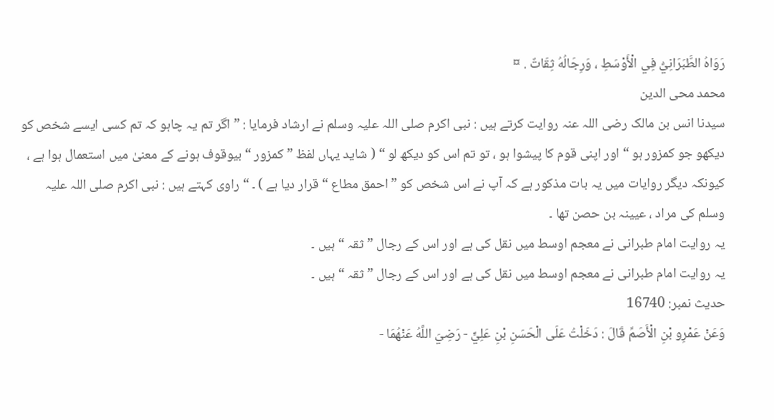رَوَاهُ الطَّبَرَانِيُّ فِي الْأَوْسَطِ ، وَرِجَالُهُ ثِقَاتٌ . ¤
محمد محی الدین
سیدنا انس بن مالک رضی اللہ عنہ روایت کرتے ہیں : نبی اکرم صلی اللہ علیہ وسلم نے ارشاد فرمایا : ” اگر تم یہ چاہو کہ تم کسی ایسے شخص کو دیکھو جو کمزور ہو “ اور اپنی قوم کا پیشوا ہو ، تو تم اس کو دیکھ لو “ ( شاید یہاں لفظ ” کمزور “ بیوقوف ہونے کے معنیٰ میں استعمال ہوا ہے ، کیونکہ دیگر روایات میں یہ بات مذکور ہے کہ آپ نے اس شخص کو ” احمق مطاع “ قرار دیا ہے ) ۔ “ راوی کہتے ہیں : نبی اکرم صلی اللہ علیہ وسلم کی مراد ، عیینہ بن حصن تھا ۔
یہ روایت امام طبرانی نے معجم اوسط میں نقل کی ہے اور اس کے رجال ” ثقہ “ ہیں ۔
یہ روایت امام طبرانی نے معجم اوسط میں نقل کی ہے اور اس کے رجال ” ثقہ “ ہیں ۔
حدیث نمبر: 16740
وَعَنْ عَمْرِو بْنِ الْأَصَمِّ قَالَ : دَخَلْتُ عَلَى الْحَسَنِ بْنِ عَلِيٍّ - رَضِيَ اللَّهُ عَنْهُمَا -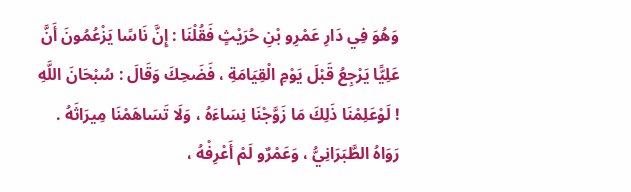وَهُوَ فِي دَارِ عَمْرِو بْنِ حُرَيْثٍ فَقُلْنَا : إِنَّ نَاسًا يَزْعُمُونَ أَنَّ عَلِيًّا يَرْجِعُ قَبْلَ يَوْمِ الْقِيَامَةِ ، فَضَحِكَ وَقَالَ : سُبْحَانَ اللَّهِ ! لَوْعَلِمْنَا ذَلِكَ مَا زَوَّجْنَا نِسَاءَهُ ، وَلَا تَسَاهَمْنَا مِيرَاثَهُ . رَوَاهُ الطَّبَرَانِيُّ ، وَعَمْرٌو لَمْ أَعْرِفْهُ ،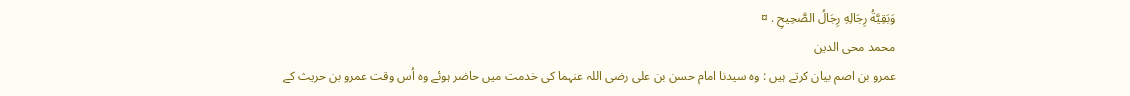وَبَقِيَّةُ رِجَالِهِ رِجَالُ الصَّحِيحِ . ¤
محمد محی الدین
عمرو بن اصم بیان کرتے ہیں : وہ سیدنا امام حسن بن علی رضی اللہ عنہما کی خدمت میں حاضر ہوئے وہ اُس وقت عمرو بن حریث کے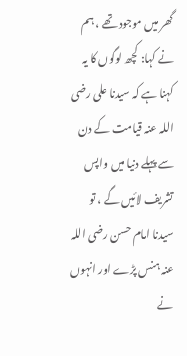گھر میں موجود تھے ، ہم نے کہا: کچھ لوگوں کا یہ کہنا ہے کہ سیدنا علی رضی اللہ عنہ قیامت کے دن سے پہلے دنیا میں واپس تشریف لائیں گے ، تو سیدنا امام حسن رضی اللہ عنہ ہنس پڑے اور انہوں نے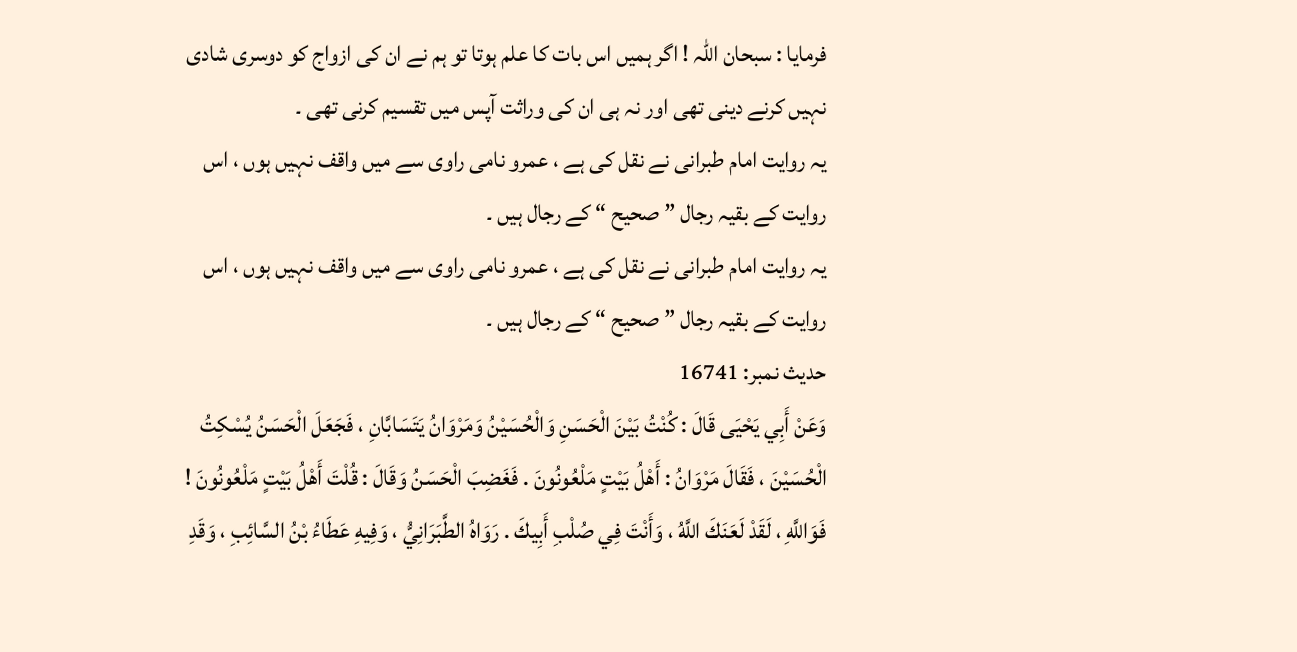فرمایا : سبحان اللہ ! اگر ہمیں اس بات کا علم ہوتا تو ہم نے ان کی ازواج کو دوسری شادی نہیں کرنے دینی تھی اور نہ ہی ان کی وراثت آپس میں تقسیم کرنی تھی ۔
یہ روایت امام طبرانی نے نقل کی ہے ، عمرو نامی راوی سے میں واقف نہیں ہوں ، اس روایت کے بقیہ رجال ” صحیح “ کے رجال ہیں ۔
یہ روایت امام طبرانی نے نقل کی ہے ، عمرو نامی راوی سے میں واقف نہیں ہوں ، اس روایت کے بقیہ رجال ” صحیح “ کے رجال ہیں ۔
حدیث نمبر: 16741
وَعَنْ أَبِي يَحْيَى قَالَ : كُنْتُ بَيْنَ الْحَسَنِ وَالْحُسَيْنُ وَمَرْوَانُ يَتَسَابَّانِ ، فَجَعَلَ الْحَسَنُ يُسْكِتُ الْحُسَيْنَ ، فَقَالَ مَرْوَانُ : أَهْلُ بَيْتٍ مَلْعُونُونَ . فَغَضِبَ الْحَسَنُ وَقَالَ : قُلْتَ أَهْلُ بَيْتٍ مَلْعُونُونَ ! فَوَاللَّهِ ، لَقَدْ لَعَنَكَ اللَّهُ ، وَأَنْتَ فِي صُلْبِ أَبِيكَ . رَوَاهُ الطَّبَرَانِيُّ ، وَفِيهِ عَطَاءُ بْنُ السَّائِبِ ، وَقَدِ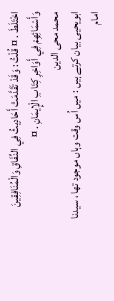اخْتَلَطَ . ¤ قُلْتُ : وَقَدْ تَقَدَّمَتْ أَحَادِيثُ فِي النِّفَاقِ وَالْمُنَافِقِينَ وَأَسْمَائِهِمْ فِي أَوَاخِرِ كِتَابِ الْإِيمَانِ . ¤
محمد محی الدین
ابویحیی بیان کرتے ہیں : میں اُس وقت وہاں موجود تھا ، سیدنا امام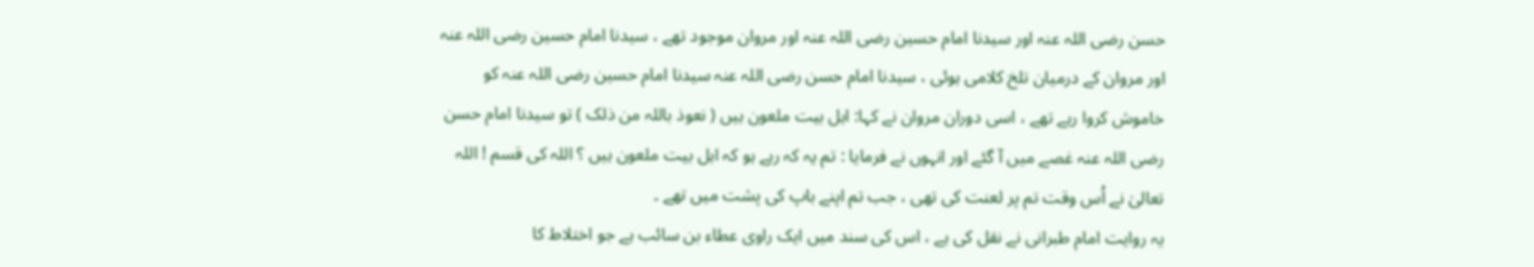حسن رضی اللہ عنہ اور سیدنا امام حسین رضی اللہ عنہ اور مروان موجود تھے ، سیدنا امام حسین رضی اللہ عنہ اور مروان کے درمیان تلخ کلامی ہوئی ، سیدنا امام حسن رضی اللہ عنہ سیدنا امام حسین رضی اللہ عنہ کو خاموش کروا رہے تھے ، اسی دوران مروان نے کہا: اہل بیت ملعون ہیں ( نعوذ باللہ من ذلک ) تو سیدنا امام حسن رضی اللہ عنہ غصے میں آ گئے اور انہوں نے فرمایا : تم یہ کہ رہے ہو کہ اہل بیت ملعون ہیں ؟ اللہ کی قسم ! اللہ تعالیٰ نے اُس وقت تم پر لعنت کی تھی ، جب تم اپنے باپ کی پشت میں تھے ۔
یہ روایت امام طبرانی نے نقل کی ہے ، اس کی سند میں ایک راوی عطاء بن سائب ہے جو اختلاط کا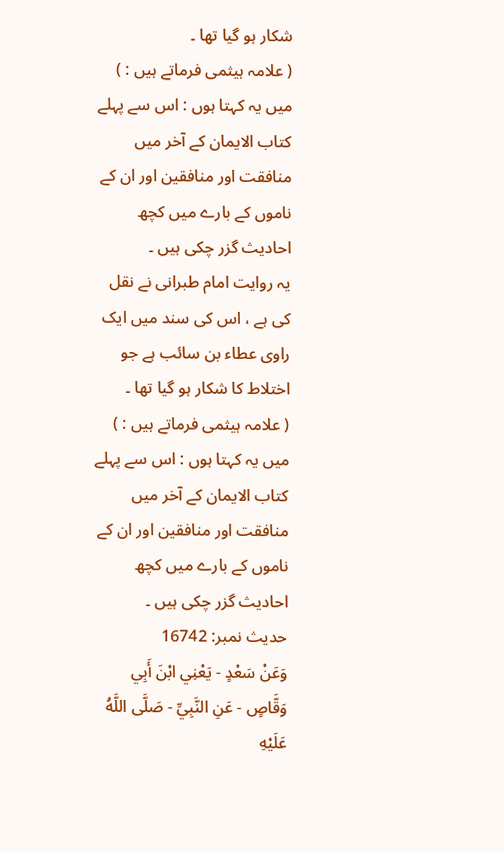شکار ہو گیا تھا ۔
( علامہ ہیثمی فرماتے ہیں : ) میں یہ کہتا ہوں : اس سے پہلے کتاب الایمان کے آخر میں منافقت اور منافقین اور ان کے ناموں کے بارے میں کچھ احادیث گزر چکی ہیں ۔
یہ روایت امام طبرانی نے نقل کی ہے ، اس کی سند میں ایک راوی عطاء بن سائب ہے جو اختلاط کا شکار ہو گیا تھا ۔
( علامہ ہیثمی فرماتے ہیں : ) میں یہ کہتا ہوں : اس سے پہلے کتاب الایمان کے آخر میں منافقت اور منافقین اور ان کے ناموں کے بارے میں کچھ احادیث گزر چکی ہیں ۔
حدیث نمبر: 16742
وَعَنْ سَعْدٍ - يَعْنِي ابْنَ أَبِي وَقَّاصٍ - عَنِ النَّبِيِّ - صَلَّى اللَّهُ عَلَيْهِ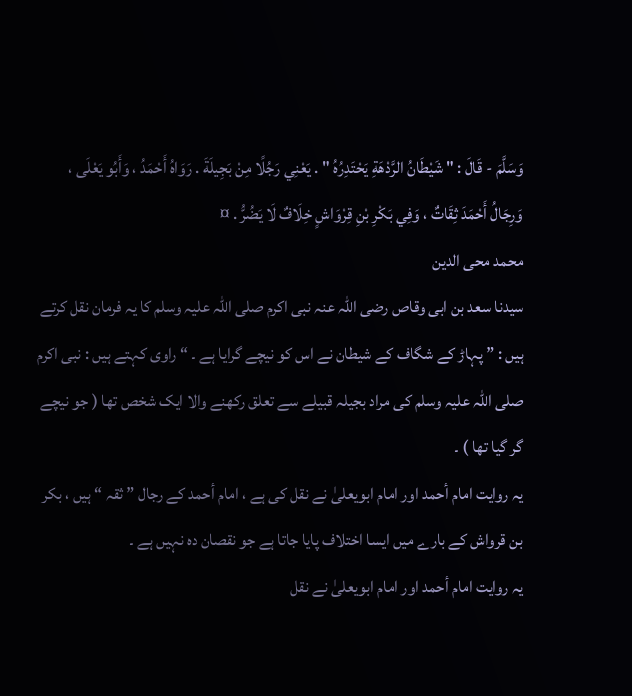وَسَلَّمَ - قَالَ : " شَيْطَانُ الرَّدْهَةِ يَحْتَدِرُهُ " . يَعْنِي رَجُلًا مِنْ بَجِيلَةَ . رَوَاهُ أَحْمَدُ ، وَأَبُو يَعْلَى ، وَرِجَالُ أَحْمَدَ ثِقَاتٌ ، وَفِي بَكْرِ بْنِ قِرْوَاشٍ خِلَافٌ لَا يَضُرُّ . ¤
محمد محی الدین
سیدنا سعد بن ابی وقاص رضی اللہ عنہ نبی اکرم صلی اللہ علیہ وسلم کا یہ فرمان نقل کرتے ہیں : ” پہاڑ کے شگاف کے شیطان نے اس کو نیچے گرایا ہے ۔ “ راوی کہتے ہیں : نبی اکرم صلی اللہ علیہ وسلم کی مراد بجیلہ قبیلے سے تعلق رکھنے والا ایک شخص تھا ( جو نیچے گر گیا تھا ) ۔
یہ روایت امام أحمد اور امام ابویعلیٰ نے نقل کی ہے ، امام أحمد کے رجال ” ثقہ “ ہیں ، بکر بن قرواش کے بارے میں ایسا اختلاف پایا جاتا ہے جو نقصان دہ نہیں ہے ۔
یہ روایت امام أحمد اور امام ابویعلیٰ نے نقل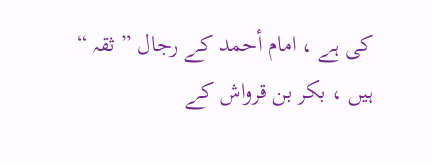کی ہے ، امام أحمد کے رجال ” ثقہ “ ہیں ، بکر بن قرواش کے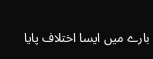بارے میں ایسا اختلاف پایا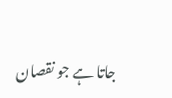جاتا ہے جو نقصان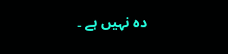دہ نہیں ہے ۔